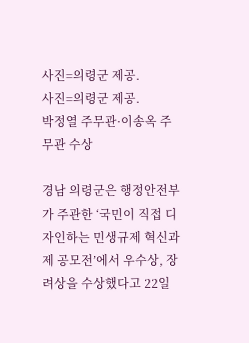사진=의령군 제공.
사진=의령군 제공.
박정열 주무관·이송옥 주무관 수상

경남 의령군은 행정안전부가 주관한 ‘국민이 직접 디자인하는 민생규제 혁신과제 공모전’에서 우수상, 장려상을 수상했다고 22일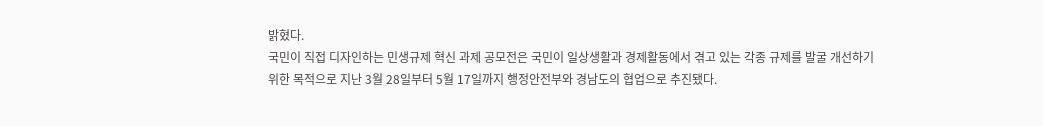밝혔다.
국민이 직접 디자인하는 민생규제 혁신 과제 공모전은 국민이 일상생활과 경제활동에서 겪고 있는 각종 규제를 발굴 개선하기 위한 목적으로 지난 3월 28일부터 5월 17일까지 행정안전부와 경남도의 협업으로 추진됐다.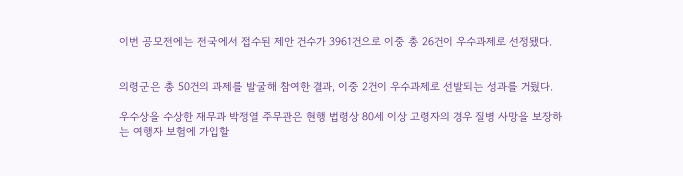이번 공모전에는 전국에서 접수된 제안 건수가 3961건으로 이중 총 26건이 우수과제로 선정됐다.


의령군은 총 50건의 과제를 발굴해 참여한 결과, 이중 2건이 우수과제로 선발되는 성과를 거뒀다.

우수상을 수상한 재무과 박정열 주무관은 현행 법령상 80세 이상 고령자의 경우 질병 사망을 보장하는 여행자 보험에 가입할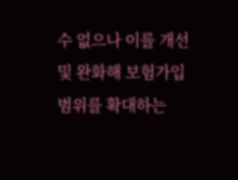수 없으나 이를 개선 및 완화해 보험가입 범위를 확대하는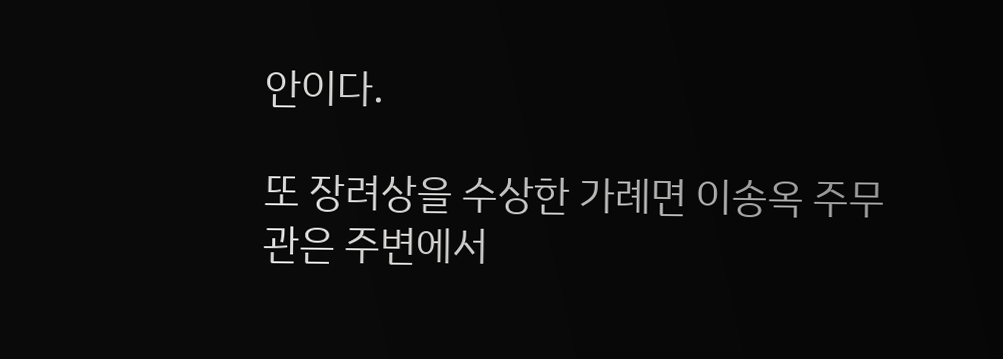안이다.

또 장려상을 수상한 가례면 이송옥 주무관은 주변에서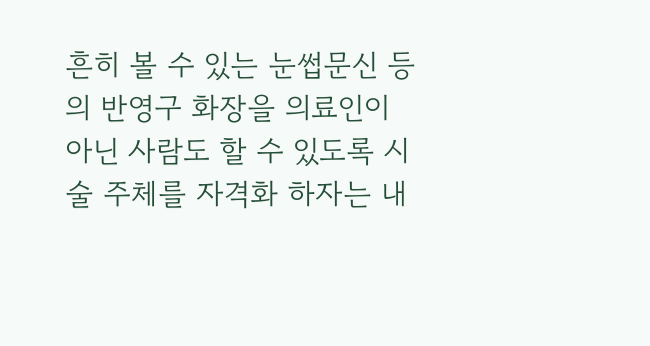흔히 볼 수 있는 눈썹문신 등의 반영구 화장을 의료인이 아닌 사람도 할 수 있도록 시술 주체를 자격화 하자는 내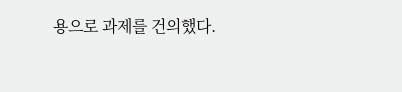용으로 과제를 건의했다.